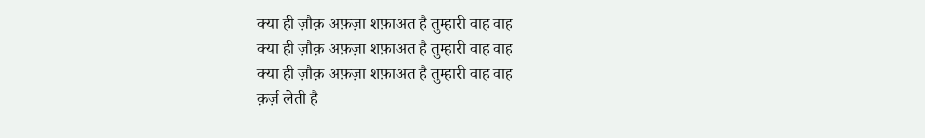क्या ही ज़ौक़ अफ़ज़ा शफ़ाअत है तुम्हारी वाह वाह
क्या ही ज़ौक़ अफ़ज़ा शफ़ाअत है तुम्हारी वाह वाह
क्या ही ज़ौक़ अफ़ज़ा शफ़ाअत है तुम्हारी वाह वाह
क़र्ज़ लेती है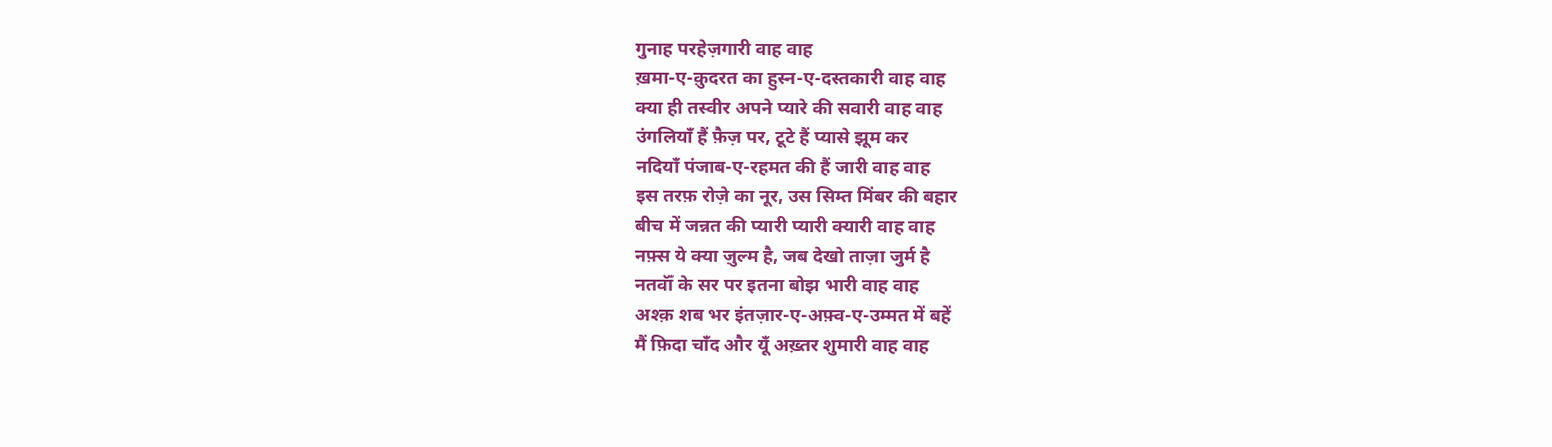गुनाह परहेज़गारी वाह वाह
ख़मा-ए-क़ुदरत का हुस्न-ए-दस्तकारी वाह वाह
क्या ही तस्वीर अपने प्यारे की सवारी वाह वाह
उंगलियाँ हैं फ़ैज़ पर, टूटे हैं प्यासे झूम कर
नदियाँ पंजाब-ए-रहमत की हैं जारी वाह वाह
इस तरफ़ रोज़े का नूर, उस सिम्त मिंबर की बहार
बीच में जन्नत की प्यारी प्यारी क्यारी वाह वाह
नफ़्स ये क्या ज़ुल्म है, जब देखो ताज़ा जुर्म है
नतवॉँ के सर पर इतना बोझ भारी वाह वाह
अश्क़ शब भर इंतज़ार-ए-अफ़्व-ए-उम्मत में बहें
मैं फ़िदा चाँद और यूँ अख़्तर शुमारी वाह वाह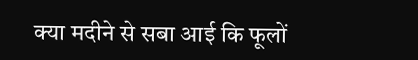क्या मदीने से सबा आई कि फूलों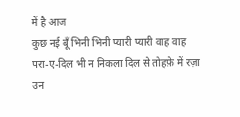में है आज
कुछ नई बूँ भिनी भिनी प्यारी प्यारी वाह वाह
परा-ए-दिल भी न निकला दिल से तोहफ़े में रज़ा
उन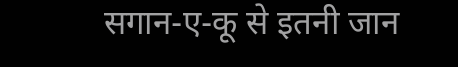सगान-ए-कू से इतनी जान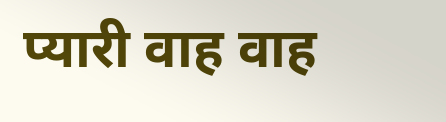प्यारी वाह वाह